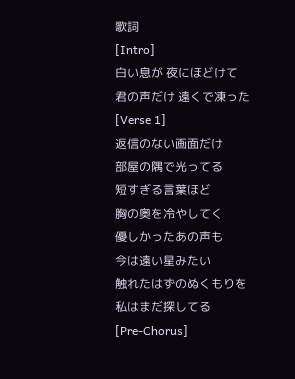歌詞
[Intro]
白い息が 夜にほどけて
君の声だけ 遠くで凍った
[Verse 1]
返信のない画面だけ
部屋の隅で光ってる
短すぎる言葉ほど
胸の奥を冷やしてく
優しかったあの声も
今は遠い星みたい
触れたはずのぬくもりを
私はまだ探してる
[Pre-Chorus]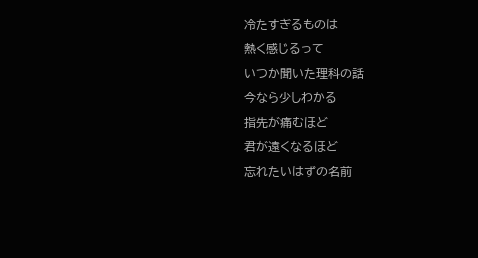冷たすぎるものは
熱く感じるって
いつか聞いた理科の話
今なら少しわかる
指先が痛むほど
君が遠くなるほど
忘れたいはずの名前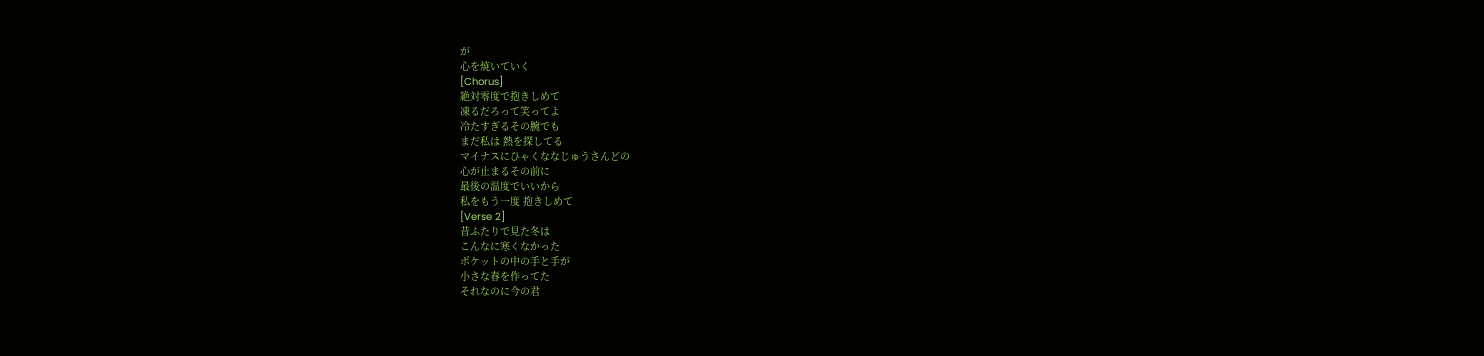が
心を焼いていく
[Chorus]
絶対零度で抱きしめて
凍るだろって笑ってよ
冷たすぎるその腕でも
まだ私は 熱を探してる
マイナスにひゃくななじゅうさんどの
心が止まるその前に
最後の温度でいいから
私をもう一度 抱きしめて
[Verse 2]
昔ふたりで見た冬は
こんなに寒くなかった
ポケットの中の手と手が
小さな春を作ってた
それなのに今の君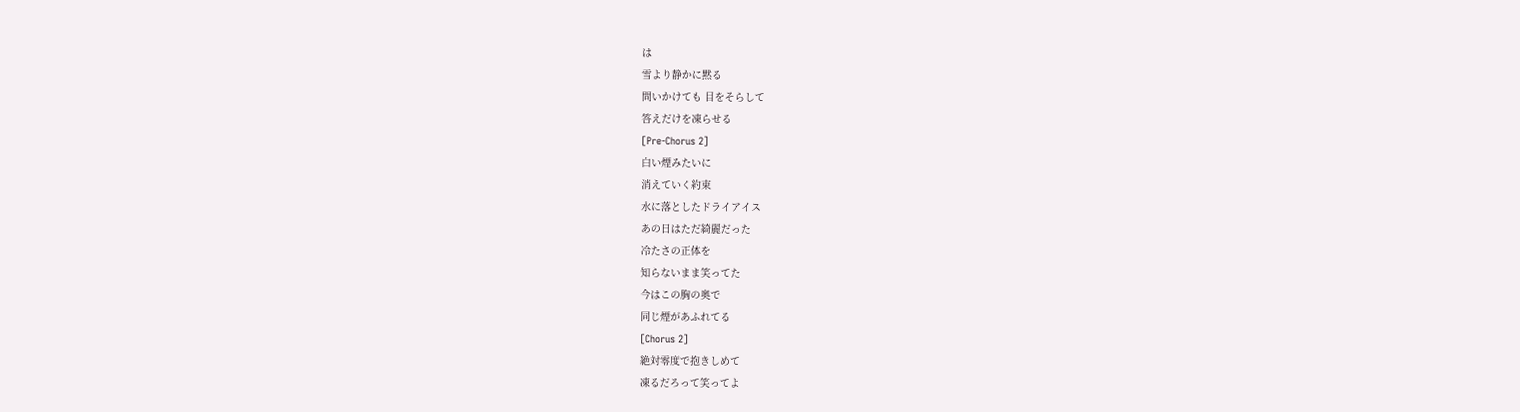は
雪より静かに黙る
問いかけても 目をそらして
答えだけを凍らせる
[Pre-Chorus 2]
白い煙みたいに
消えていく約束
水に落としたドライアイス
あの日はただ綺麗だった
冷たさの正体を
知らないまま笑ってた
今はこの胸の奥で
同じ煙があふれてる
[Chorus 2]
絶対零度で抱きしめて
凍るだろって笑ってよ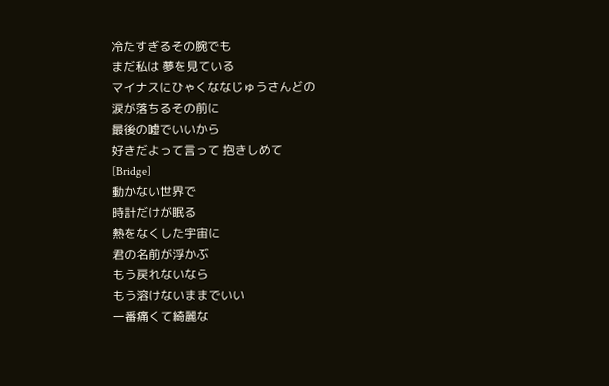冷たすぎるその腕でも
まだ私は 夢を見ている
マイナスにひゃくななじゅうさんどの
涙が落ちるその前に
最後の嘘でいいから
好きだよって言って 抱きしめて
[Bridge]
動かない世界で
時計だけが眠る
熱をなくした宇宙に
君の名前が浮かぶ
もう戻れないなら
もう溶けないままでいい
一番痛くて綺麗な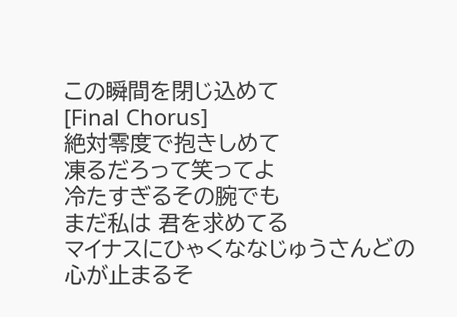この瞬間を閉じ込めて
[Final Chorus]
絶対零度で抱きしめて
凍るだろって笑ってよ
冷たすぎるその腕でも
まだ私は 君を求めてる
マイナスにひゃくななじゅうさんどの
心が止まるそ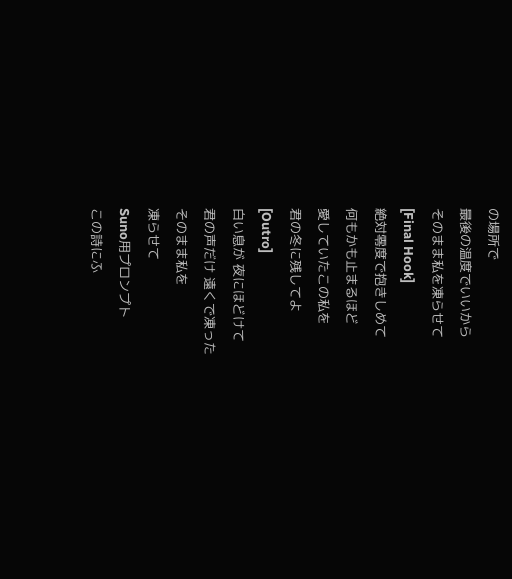の場所で
最後の温度でいいから
そのまま私を凍らせて
[Final Hook]
絶対零度で抱きしめて
何もかも止まるほど
愛していたこの私を
君の冬に残してよ
[Outro]
白い息が 夜にほどけて
君の声だけ 遠くで凍った
そのまま私を
凍らせて
Suno用プロンプト
この詩にふ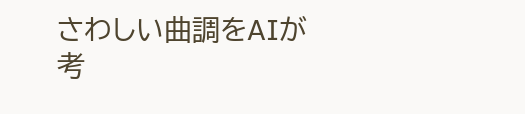さわしい曲調をAIが考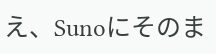え、Sunoにそのま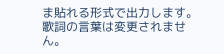ま貼れる形式で出力します。歌詞の言葉は変更されません。